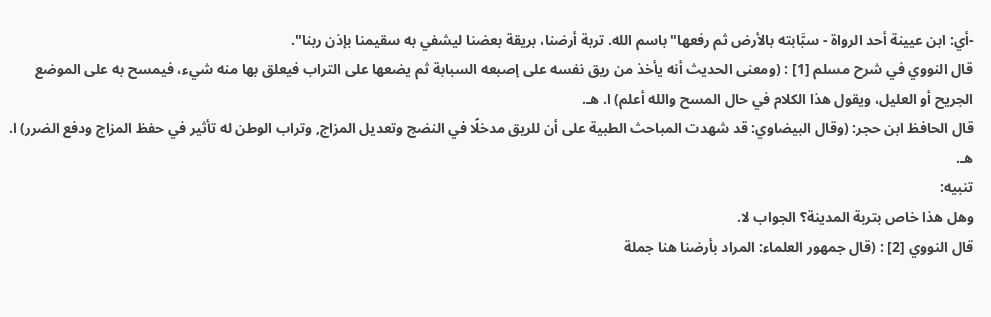-أي: ابن عيينة أحد الرواة - سبَّابته بالأرض ثم رفعها"باسم الله. تربة أرضنا، بريقة بعضنا ليشفي به سقيمنا بإذن ربنا".
قال النووي في شرح مسلم [1] : (ومعنى الحديث أنه يأخذ من ريق نفسه على إصبعه السبابة ثم يضعها على التراب فيعلق بها منه شيء، فيمسح به على الموضع الجريح أو العليل، ويقول هذا الكلام في حال المسح والله أعلم) ا. هـ.
قال الحافظ ابن حجر: (وقال البيضاوي: قد شهدت المباحث الطبية على أن للريق مدخلًا في النضج وتعديل المزاج, وتراب الوطن له تأثير في حفظ المزاج ودفع الضرر) ا. هـ.
تنبيه:
وهل هذا خاص بتربة المدينة؟ الجواب لا.
قال النووي [2] : (قال جمهور العلماء: المراد بأرضنا هنا جملة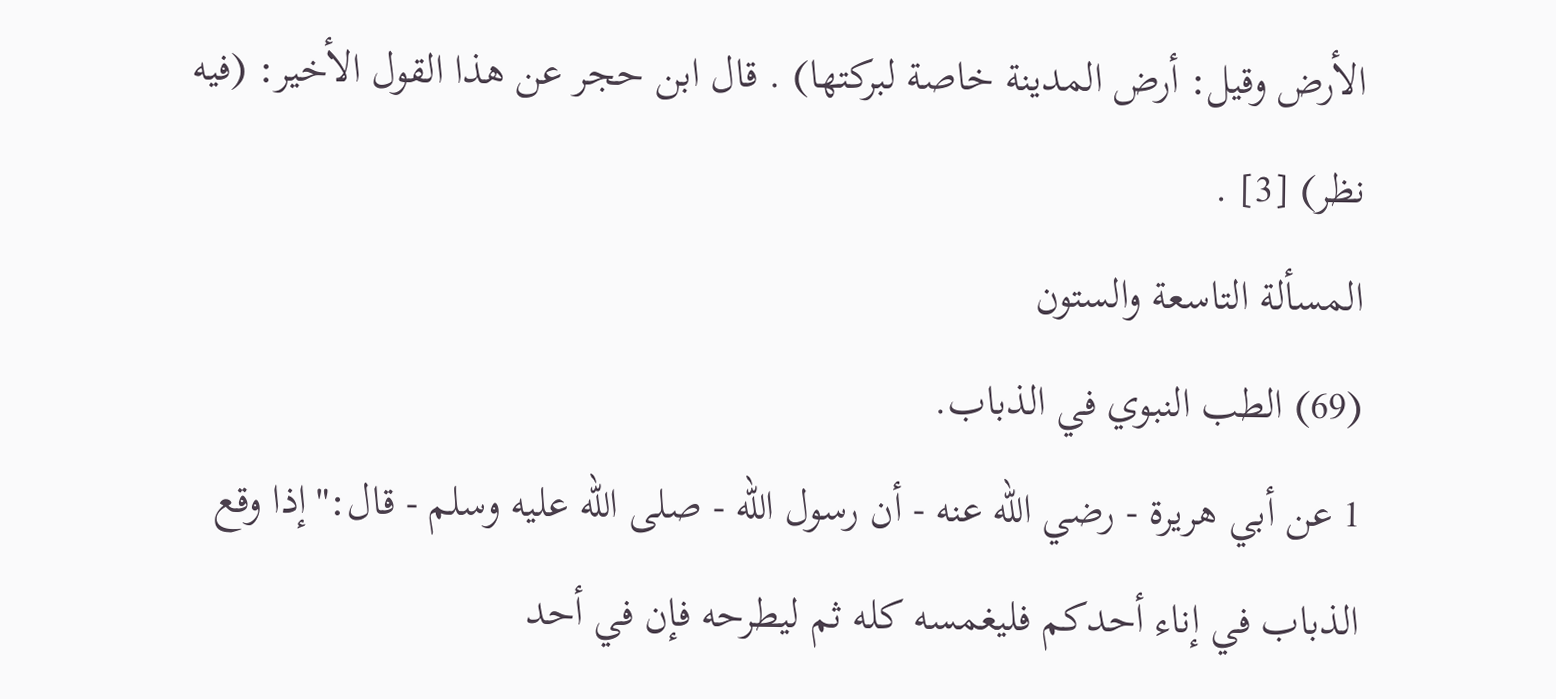الأرض وقيل: أرض المدينة خاصة لبركتها) . قال ابن حجر عن هذا القول الأخير: (فيه نظر) [3] .
المسألة التاسعة والستون
(69) الطب النبوي في الذباب.
1 عن أبي هريرة - رضي الله عنه - أن رسول الله - صلى الله عليه وسلم - قال:"إذا وقع الذباب في إناء أحدكم فليغمسه كله ثم ليطرحه فإن في أحد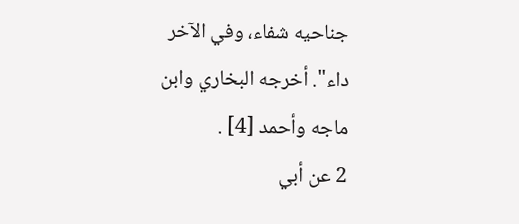جناحيه شفاء، وفي الآخر داء". أخرجه البخاري وابن ماجه وأحمد [4] .
2 عن أبي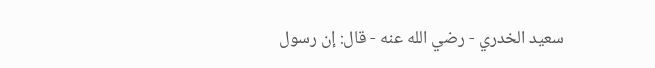سعيد الخدري - رضي الله عنه - قال: إن رسول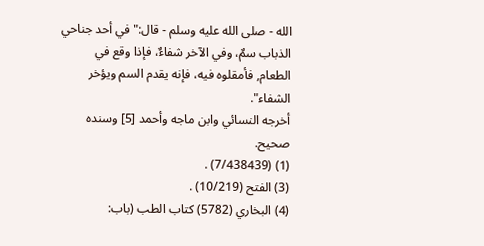الله - صلى الله عليه وسلم - قال:"في أحد جناحي الذباب سمٌ، وفي الآخر شفاءٌ، فإذا وقع في الطعام, فأمقلوه فيه، فإنه يقدم السم ويؤخر الشفاء".
أخرجه النسائي وابن ماجه وأحمد [5] وسنده صحيح.
(1) (7/438439) .
(3) الفتح (10/219) .
(4) البخاري (5782) كتاب الطب (باب: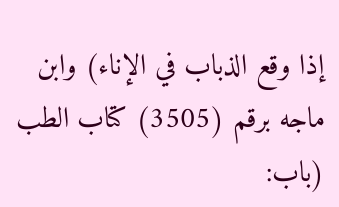إذا وقع الذباب في الإناء) وابن ماجه برقم (3505) كتاب الطب (باب: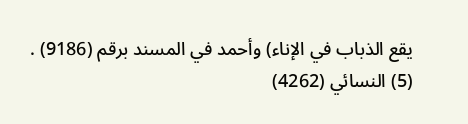يقع الذباب في الإناء) وأحمد في المسند برقم (9186) .
(5) النسائي (4262)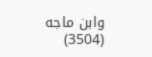وابن ماجه (3504)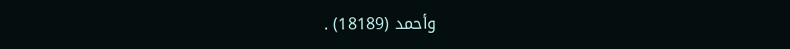وأحمد (18189) .